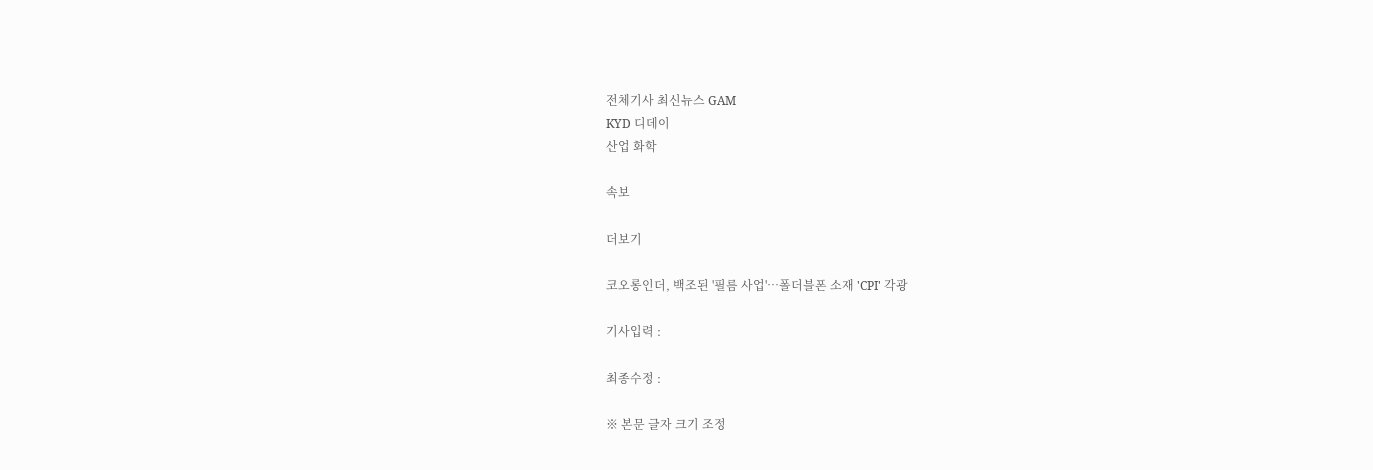전체기사 최신뉴스 GAM
KYD 디데이
산업 화학

속보

더보기

코오롱인더, 백조된 '필름 사업'…폴더블폰 소재 'CPI' 각광

기사입력 :

최종수정 :

※ 본문 글자 크기 조정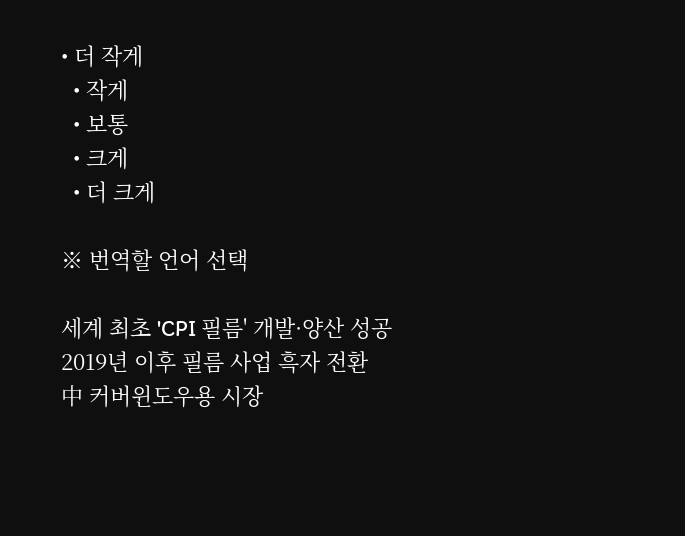• 더 작게
  • 작게
  • 보통
  • 크게
  • 더 크게

※ 번역할 언어 선택

세계 최초 'CPI 필름' 개발·양산 성공
2019년 이후 필름 사업 흑자 전환
中 커버윈도우용 시장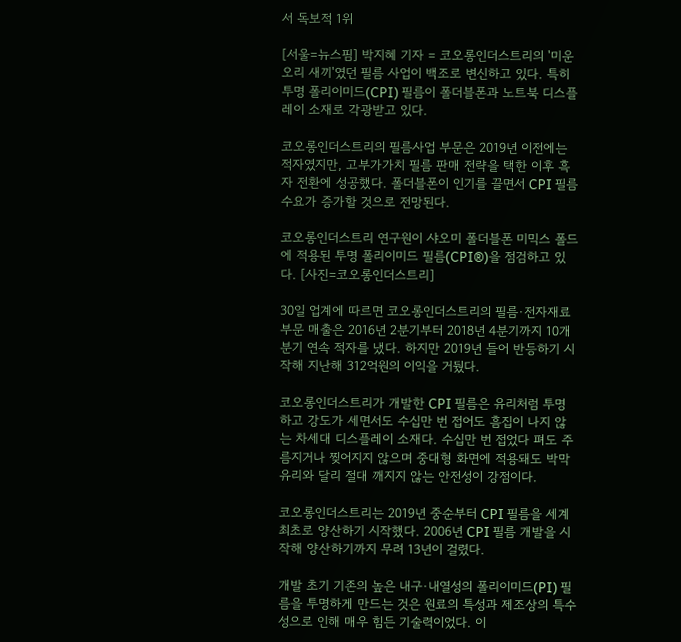서 독보적 1위

[서울=뉴스핌] 박지혜 기자 = 코오롱인더스트리의 '미운 오리 새끼'였던 필름 사업이 백조로 변신하고 있다. 특히 투명 폴리이미드(CPI) 필름이 폴더블폰과 노트북 디스플레이 소재로 각광받고 있다.

코오롱인더스트리의 필름사업 부문은 2019년 이전에는 적자였지만, 고부가가치 필름 판매 전략을 택한 이후 흑자 전환에 성공했다. 폴더블폰이 인기를 끌면서 CPI 필름 수요가 증가할 것으로 전망된다.

코오롱인더스트리 연구원이 샤오미 폴더블폰 미믹스 폴드에 적용된 투명 폴리이미드 필름(CPI®)을 점검하고 있다. [사진=코오롱인더스트리]

30일 업계에 따르면 코오롱인더스트리의 필름·전자재료 부문 매출은 2016년 2분기부터 2018년 4분기까지 10개 분기 연속 적자를 냈다. 하지만 2019년 들어 반등하기 시작해 지난해 312억원의 이익을 거뒀다.

코오롱인더스트리가 개발한 CPI 필름은 유리처럼 투명하고 강도가 세면서도 수십만 번 접어도 흠집이 나지 않는 차세대 디스플레이 소재다. 수십만 번 접었다 펴도 주름지거나 찢어지지 않으며 중대형 화면에 적용돼도 박막유리와 달리 절대 깨지지 않는 안전성이 강점이다.

코오롱인더스트리는 2019년 중순부터 CPI 필름을 세계 최초로 양산하기 시작했다. 2006년 CPI 필름 개발을 시작해 양산하기까지 무려 13년이 걸렸다.

개발 초기 기존의 높은 내구·내열성의 폴리이미드(PI) 필름을 투명하게 만드는 것은 원료의 특성과 제조상의 특수성으로 인해 매우 힘든 기술력이었다. 이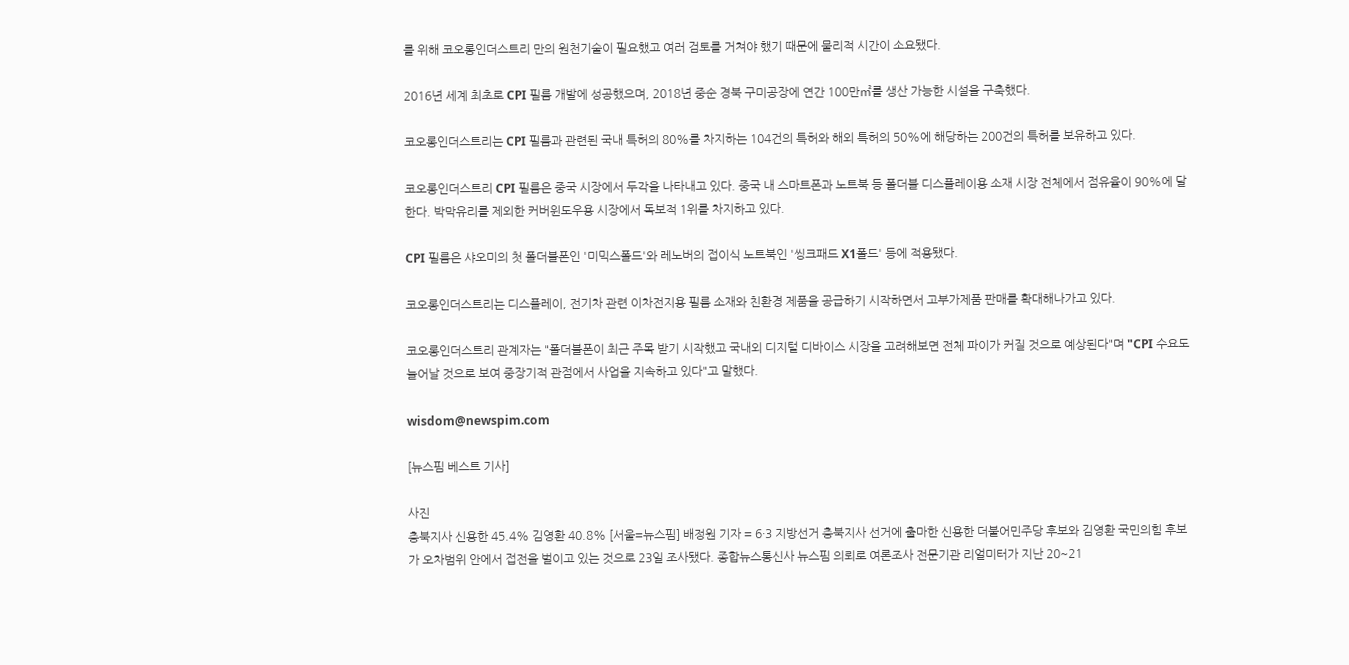를 위해 코오롱인더스트리 만의 원천기술이 필요했고 여러 검토를 거쳐야 했기 때문에 물리적 시간이 소요됐다.

2016년 세계 최초로 CPI 필름 개발에 성공했으며, 2018년 중순 경북 구미공장에 연간 100만㎡를 생산 가능한 시설을 구축했다.

코오롱인더스트리는 CPI 필름과 관련된 국내 특허의 80%를 차지하는 104건의 특허와 해외 특허의 50%에 해당하는 200건의 특허를 보유하고 있다.

코오롱인더스트리 CPI 필름은 중국 시장에서 두각을 나타내고 있다. 중국 내 스마트폰과 노트북 등 폴더블 디스플레이용 소재 시장 전체에서 점유율이 90%에 달한다. 박막유리를 제외한 커버윈도우용 시장에서 독보적 1위를 차지하고 있다.

CPI 필름은 샤오미의 첫 폴더블폰인 '미믹스폴드'와 레노버의 접이식 노트북인 '씽크패드 X1폴드' 등에 적용됐다.

코오롱인더스트리는 디스플레이, 전기차 관련 이차전지용 필름 소재와 친환경 제품을 공급하기 시작하면서 고부가제품 판매를 확대해나가고 있다.

코오롱인더스트리 관계자는 "폴더블폰이 최근 주목 받기 시작했고 국내외 디지털 디바이스 시장을 고려해보면 전체 파이가 커질 것으로 예상된다"며 "CPI 수요도 늘어날 것으로 보여 중장기적 관점에서 사업을 지속하고 있다"고 말했다.

wisdom@newspim.com

[뉴스핌 베스트 기사]

사진
충북지사 신용한 45.4% 김영환 40.8% [서울=뉴스핌] 배정원 기자 = 6·3 지방선거 충북지사 선거에 출마한 신용한 더불어민주당 후보와 김영환 국민의힘 후보가 오차범위 안에서 접전을 벌이고 있는 것으로 23일 조사됐다. 종합뉴스통신사 뉴스핌 의뢰로 여론조사 전문기관 리얼미터가 지난 20~21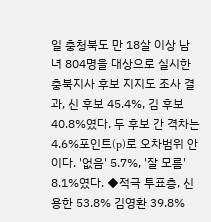일 충청북도 만 18살 이상 남녀 804명을 대상으로 실시한 충북지사 후보 지지도 조사 결과, 신 후보 45.4%, 김 후보 40.8%였다. 두 후보 간 격차는 4.6%포인트(p)로 오차범위 안이다. '없음' 5.7%, '잘 모름' 8.1%였다. ◆적극 투표층, 신용한 53.8% 김영환 39.8%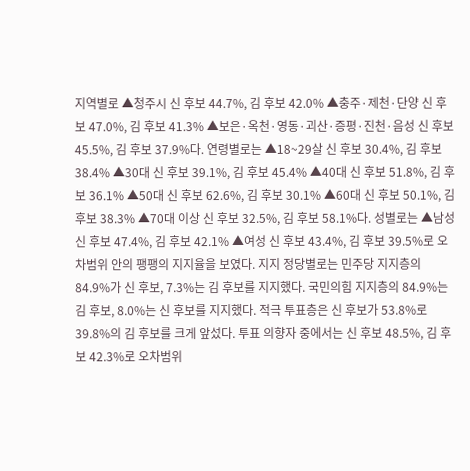지역별로 ▲청주시 신 후보 44.7%, 김 후보 42.0% ▲충주·제천·단양 신 후보 47.0%, 김 후보 41.3% ▲보은·옥천·영동·괴산·증평·진천·음성 신 후보 45.5%, 김 후보 37.9%다. 연령별로는 ▲18~29살 신 후보 30.4%, 김 후보 38.4% ▲30대 신 후보 39.1%, 김 후보 45.4% ▲40대 신 후보 51.8%, 김 후보 36.1% ▲50대 신 후보 62.6%, 김 후보 30.1% ▲60대 신 후보 50.1%, 김 후보 38.3% ▲70대 이상 신 후보 32.5%, 김 후보 58.1%다. 성별로는 ▲남성 신 후보 47.4%, 김 후보 42.1% ▲여성 신 후보 43.4%, 김 후보 39.5%로 오차범위 안의 팽팽의 지지율을 보였다. 지지 정당별로는 민주당 지지층의 84.9%가 신 후보, 7.3%는 김 후보를 지지했다. 국민의힘 지지층의 84.9%는 김 후보, 8.0%는 신 후보를 지지했다. 적극 투표층은 신 후보가 53.8%로 39.8%의 김 후보를 크게 앞섰다. 투표 의향자 중에서는 신 후보 48.5%, 김 후보 42.3%로 오차범위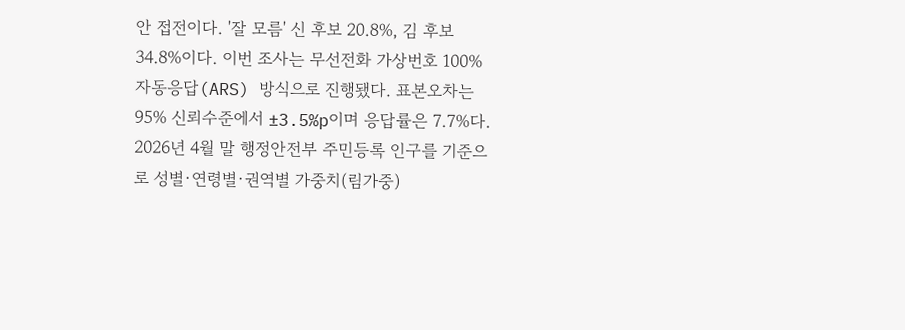안 접전이다. '잘 모름' 신 후보 20.8%, 김 후보 34.8%이다. 이번 조사는 무선전화 가상번호 100% 자동응답(ARS) 방식으로 진행됐다. 표본오차는 95% 신뢰수준에서 ±3.5%p이며 응답률은 7.7%다. 2026년 4월 말 행정안전부 주민등록 인구를 기준으로 성별·연령별·권역별 가중치(림가중)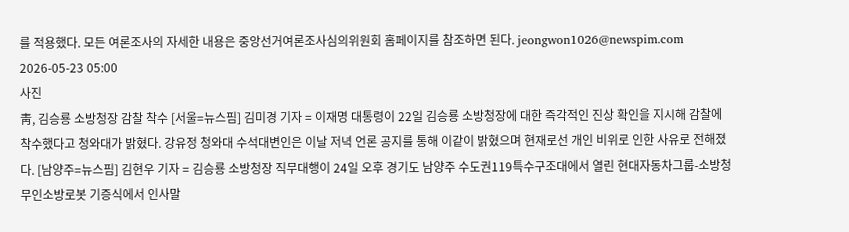를 적용했다. 모든 여론조사의 자세한 내용은 중앙선거여론조사심의위원회 홈페이지를 참조하면 된다. jeongwon1026@newspim.com 2026-05-23 05:00
사진
靑, 김승룡 소방청장 감찰 착수 [서울=뉴스핌] 김미경 기자 = 이재명 대통령이 22일 김승룡 소방청장에 대한 즉각적인 진상 확인을 지시해 감찰에 착수했다고 청와대가 밝혔다. 강유정 청와대 수석대변인은 이날 저녁 언론 공지를 통해 이같이 밝혔으며 현재로선 개인 비위로 인한 사유로 전해졌다. [남양주=뉴스핌] 김현우 기자 = 김승룡 소방청장 직무대행이 24일 오후 경기도 남양주 수도권119특수구조대에서 열린 현대자동차그룹-소방청 무인소방로봇 기증식에서 인사말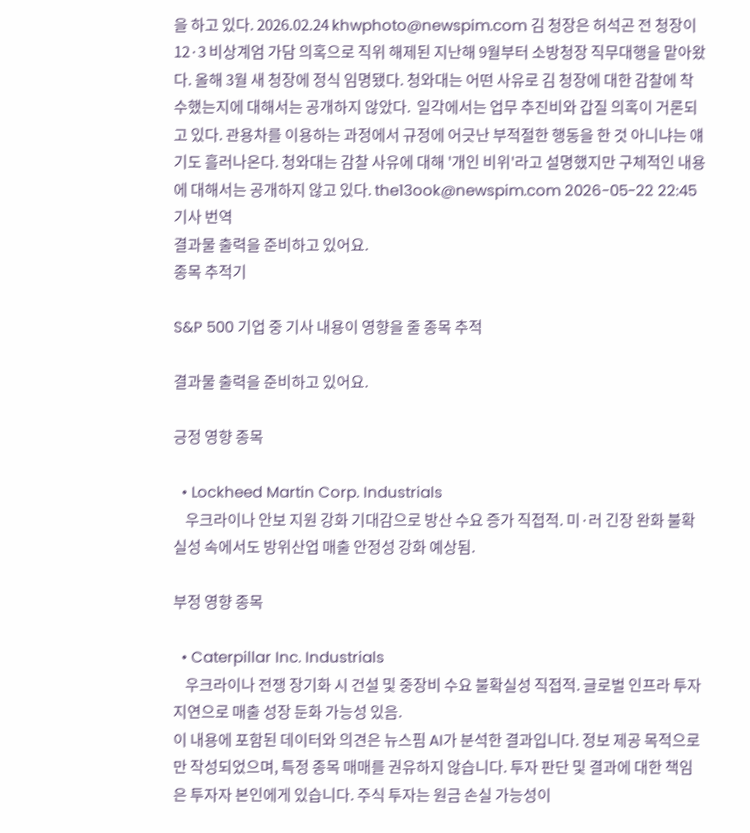을 하고 있다. 2026.02.24 khwphoto@newspim.com 김 청장은 허석곤 전 청장이 12·3 비상계엄 가담 의혹으로 직위 해제된 지난해 9월부터 소방청장 직무대행을 맡아왔다. 올해 3월 새 청장에 정식 임명됐다. 청와대는 어떤 사유로 김 청장에 대한 감찰에 착수했는지에 대해서는 공개하지 않았다.  일각에서는 업무 추진비와 갑질 의혹이 거론되고 있다. 관용차를 이용하는 과정에서 규정에 어긋난 부적절한 행동을 한 것 아니냐는 얘기도 흘러나온다. 청와대는 감찰 사유에 대해 '개인 비위'라고 설명했지만 구체적인 내용에 대해서는 공개하지 않고 있다. the13ook@newspim.com 2026-05-22 22:45
기사 번역
결과물 출력을 준비하고 있어요.
종목 추적기

S&P 500 기업 중 기사 내용이 영향을 줄 종목 추적

결과물 출력을 준비하고 있어요.

긍정 영향 종목

  • Lockheed Martin Corp. Industrials
    우크라이나 안보 지원 강화 기대감으로 방산 수요 증가 직접적. 미·러 긴장 완화 불확실성 속에서도 방위산업 매출 안정성 강화 예상됨.

부정 영향 종목

  • Caterpillar Inc. Industrials
    우크라이나 전쟁 장기화 시 건설 및 중장비 수요 불확실성 직접적. 글로벌 인프라 투자 지연으로 매출 성장 둔화 가능성 있음.
이 내용에 포함된 데이터와 의견은 뉴스핌 AI가 분석한 결과입니다. 정보 제공 목적으로만 작성되었으며, 특정 종목 매매를 권유하지 않습니다. 투자 판단 및 결과에 대한 책임은 투자자 본인에게 있습니다. 주식 투자는 원금 손실 가능성이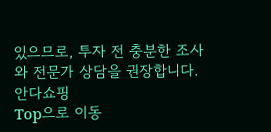있으므로, 투자 전 충분한 조사와 전문가 상담을 권장합니다.
안다쇼핑
Top으로 이동